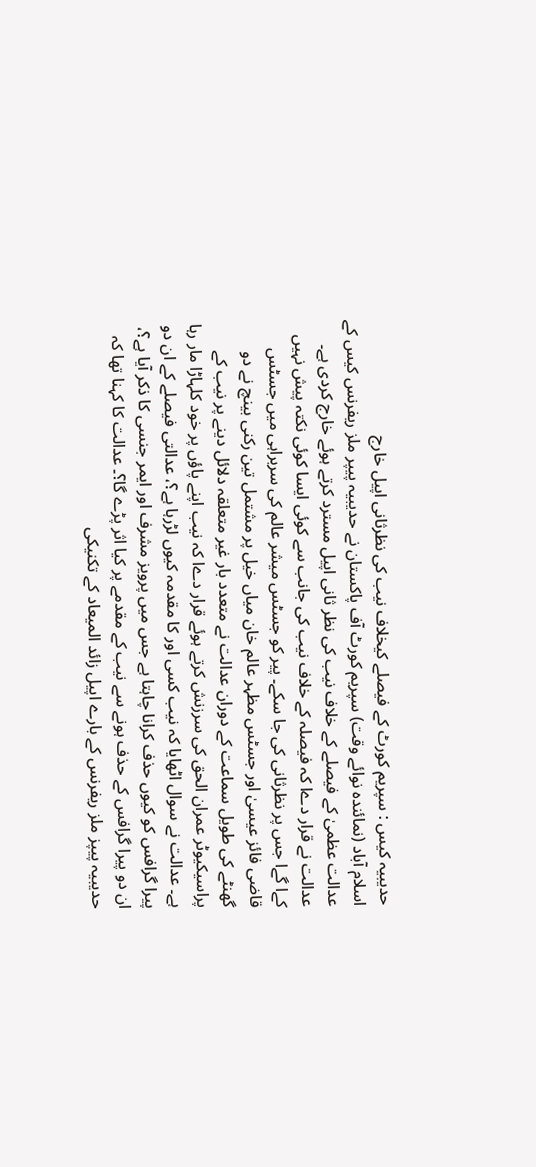حدیبیہ کیس : سپریم کورٹ کے فیصلے کیخلاف نیب کی نظرثانی اپیل خارج
اسلام آباد (نمائندہ نوائے وقت) سپریم کورٹ آف پاکستان نے حدیبیہ پیپر ملز ریفرنس کیس کے عدالت عظمیٰ کے فیصلے کے خلاف نیب کی نظر ثانی اپیل مسترد کرتے ہوئے خارج کردی ہے۔ عدالت نے قرار دےا کہ فیصلہ کے خلاف نیب کی جانب سے کوئی ایسا کوئی نکتہ پیش نہیں کےا گےا جس پر نظرثانی کی جا سکے۔ پیر کو جسٹس میشر عالم کی سربراہی میں جسٹس قاضی فائز عیسیٰ اور جسٹس مظہر عالم خان میاں خیل پر مشتمل تین رکنی بینچ نے دو گھنٹے کی طویل سماعت کے دوران عدالت نے متعدد بار غیر متعلقہ دلائل دینے پر نیب کے پراسیکیوٹر عمران الحق کی سرزنش کرتے ہوئے قرار دےا کہ نیب اپنے پاؤں پر خود کلہاڑا مار رہا ہے۔ عدالت نے سوال اٹھایا کہ نیب کسی اور کا مقدمہ کیوں لڑرہا ہے؟، عدالتی فیصلے کے ان دو پیرا گرافس کو کیوں حذف کرانا چاہتا ہے جس میں پرویز مشرف اور ایمر جنسی کا ذکر آیا ہے؟، ان دو پیرا گرافس کے حذف ہونے سے نیب کے مقدمے پر کیا اثر پڑے گا؟۔ عدالت کا کہنا تھا کہ حدیبیہ پیپز ملز ریفرنس کے بارے اپیل زائد المیعاد کے تکنیکی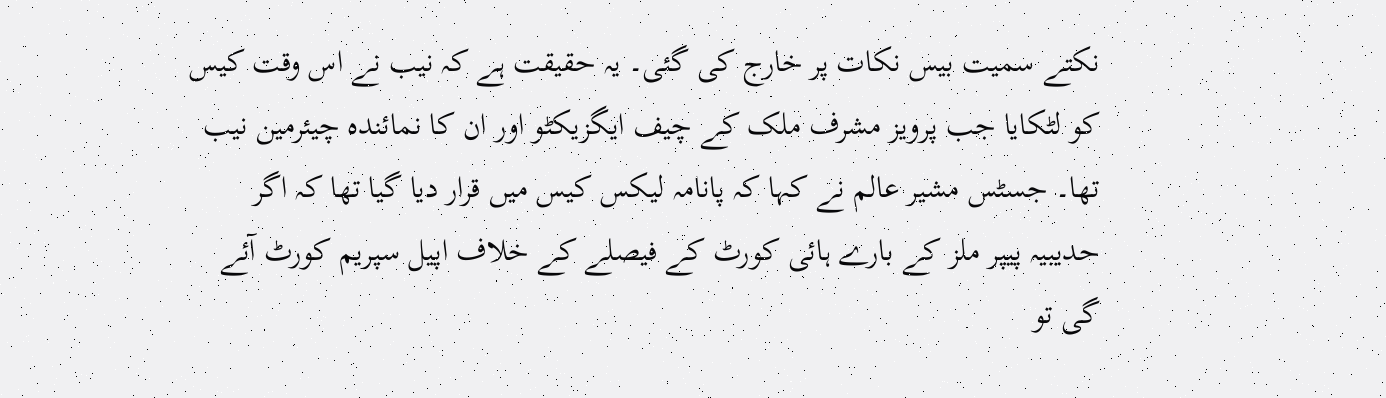نکتے سمیت بیس نکات پر خارج کی گئی۔ یہ حقیقت ہے کہ نیب نے اس وقت کیس کو لٹکایا جب پرویز مشرف ملک کے چیف ایگزیکٹو اور ان کا نمائندہ چیئرمین نیب تھا۔ جسٹس مشیر عالم نے کہا کہ پانامہ لیکس کیس میں قرار دیا گیا تھا کہ اگر حدیبیہ پیپر ملز کے بارے ہائی کورٹ کے فیصلے کے خلاف اپیل سپریم کورٹ آئے گی تو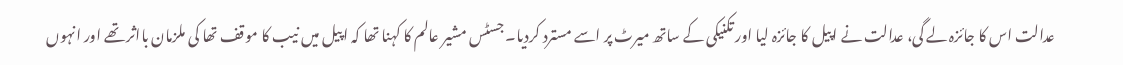عدالت اس کا جائزہ لے گی، عدالت نے اپیل کا جائزہ لیا اور تکنیکی کے ساتھ میرٹ پر اسے مسترد کردیا۔ جسٹس مشیر عالم کا کہنا تھا کہ اپیل میں نیب کا موقف تھا کی ملزمان بااثر تھے اور انہوں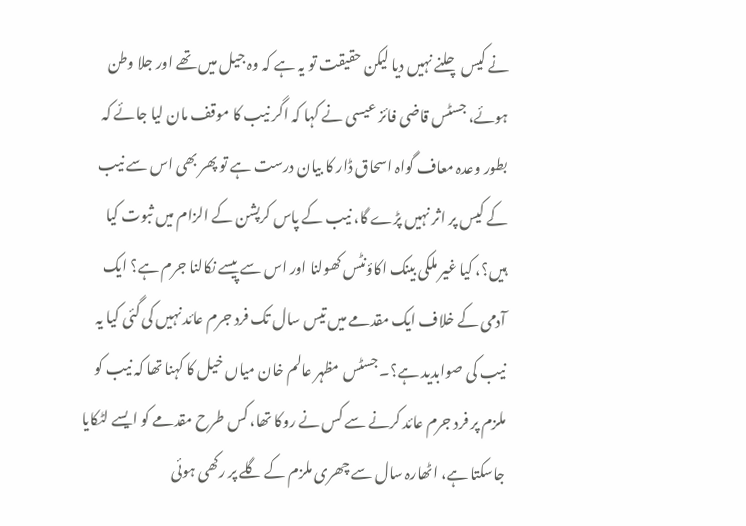نے کیس چلنے نہیں دیا لیکن حقیقت تو یہ ہے کہ وہ جیل میں تھے اور جلا وطن ہوئے، جسٹس قاضی فائز عیسی نے کہا کہ اگر نیب کا موقف مان لیا جائے کہ بطور وعدہ معاف گواہ اسحاق ڈار کا بیان درست ہے تو پھر بھی اس سے نیب کے کیس پر اثر نہیں پڑے گا، نیب کے پاس کرپشن کے الزام میں ثبوت کیا ہیں؟، کیا غیر ملکی بینک اکاؤنٹس کھولنا اور اس سے پیسے نکالنا جرم ہے؟ ایک آدمی کے خلاف ایک مقدمے میں تیس سال تک فرد جرم عائد نہیں کی گئی کیا یہ نیب کی صوابدید ہے؟۔ جسٹس مظہر عالم خان میاں خیل کا کہنا تھا کہ نیب کو ملزم پر فرد جرم عائد کرنے سے کس نے روکا تھا، کس طرح مقدمے کو ایسے لٹکایا جاسکتا ہے، اٹھارہ سال سے چھری ملزم کے گلے پر رکھی ہوئی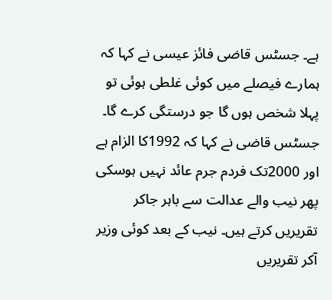ہے۔ جسٹس قاضی فائز عیسی نے کہا کہ ہمارے فیصلے میں کوئی غلطی ہوئی تو پہلا شخص ہوں گا جو درستگی کرے گا۔ جسٹس قاضی نے کہا کہ 1992کا الزام ہے اور 2000تک فردم جرم عائد نہیں ہوسکی پھر نیب والے عدالت سے باہر جاکر تقریریں کرتے ہیں۔ نیب کے بعد کوئی وزیر آکر تقریریں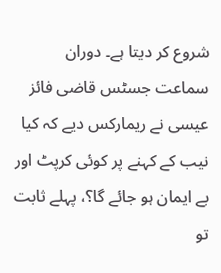شروع کر دیتا ہے۔ دوران سماعت جسٹس قاضی فائز عیسی نے ریمارکس دیے کہ کیا نیب کے کہنے پر کوئی کرپٹ اور بے ایمان ہو جائے گا؟، پہلے ثابت تو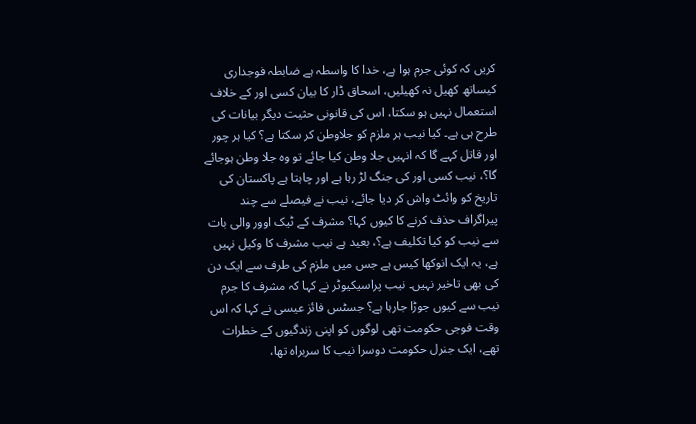کریں کہ کوئی جرم ہوا ہے، خدا کا واسطہ ہے ضابطہ فوجداری کیساتھ کھیل نہ کھیلیں، اسحاق ڈار کا بیان کسی اور کے خلاف استعمال نہیں ہو سکتا، اس کی قانونی حثیت دیگر بیانات کی طرح ہی ہے۔ کیا نیب ہر ملزم کو جلاوطن کر سکتا ہے؟ کیا ہر چور اور قاتل کہے گا کہ انہیں جلا وطن کیا جائے تو وہ جلا وطن ہوجائے گا؟، نیب کسی اور کی جنگ لڑ رہا ہے اور چاہتا ہے پاکستان کی تاریخ کو وائٹ واش کر دیا جائے، نیب نے فیصلے سے چند پیراگراف حذف کرنے کا کیوں کہا؟ مشرف کے ٹیک اوور والی بات سے نیب کو کیا تکلیف ہے؟، بعید ہے نیب مشرف کا وکیل نہیں ہے، یہ ایک انوکھا کیس ہے جس میں ملزم کی طرف سے ایک دن کی بھی تاخیر نہیں۔ نیب پراسیکیوٹر نے کہا کہ مشرف کا جرم نیب سے کیوں جوڑا جارہا ہے؟ جسٹس فائز عیسی نے کہا کہ اس وقت فوجی حکومت تھی لوگوں کو اپنی زندگیوں کے خطرات تھے، ایک جنرل حکومت دوسرا نیب کا سربراہ تھا،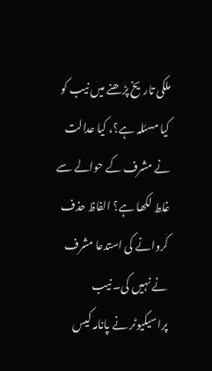ملکی تاریخ پڑھنے میں نیب کو کیا مسئلہ ہے؟، کیا عدالت نے مشرف کے حوالے سے غلط لکھا ہے؟ الفاظ حذف کروانے کی استدعا مشرف نے نہیں کی۔ نیب پراسیکیوٹر نے پانامہ کیس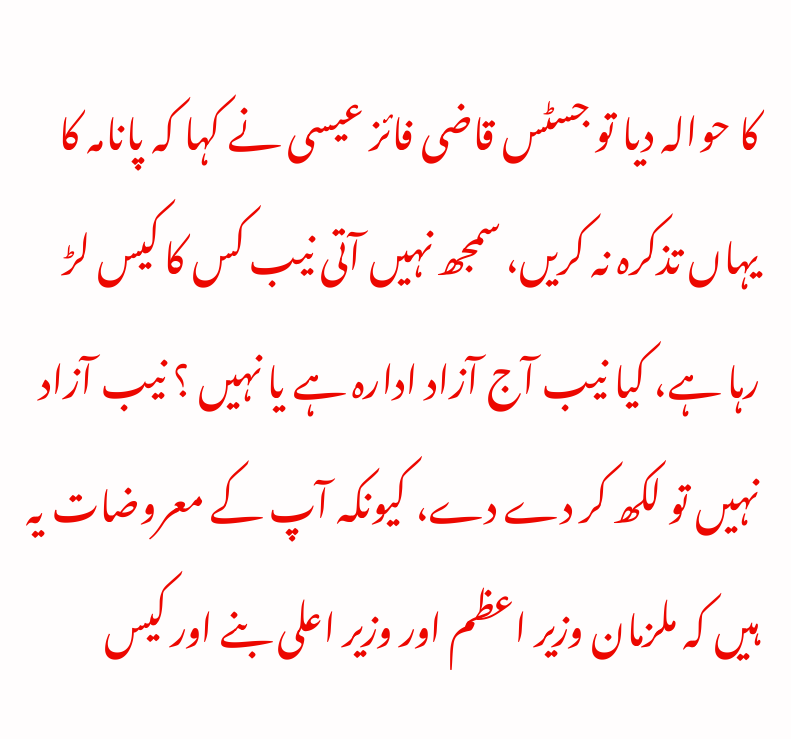کا حوالہ دیا تو جسٹس قاضی فائز عیسی نے کہا کہ پانامہ کا یہاں تذکرہ نہ کریں، سمجھ نہیں آتی نیب کس کا کیس لڑ رہا ہے، کیا نیب آج آزاد ادارہ ہے یا نہیں ؟ نیب آزاد نہیں تو لکھ کر دے دے، کیونکہ آپ کے معروضات یہ ہیں کہ ملزمان وزیر اعظم اور وزیر اعلی بنے اور کیس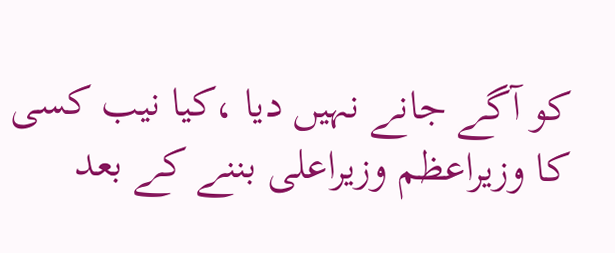کو آگے جانے نہیں دیا ،کیا نیب کسی کا وزیراعظم وزیراعلی بننے کے بعد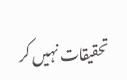تحقیقات نہیں کر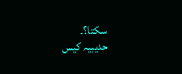سکتا؟۔
حدیبیہ کیس